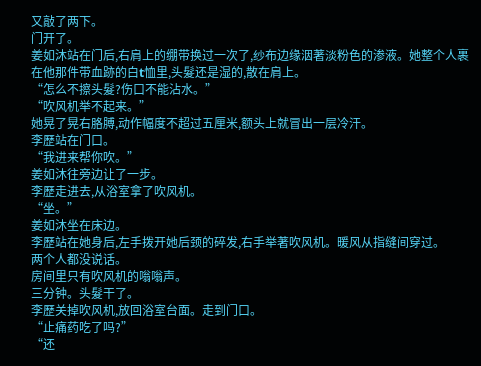又敲了两下。
门开了。
姜如沐站在门后,右肩上的绷带换过一次了,纱布边缘洇著淡粉色的渗液。她整个人裹在他那件带血跡的白t恤里,头髮还是湿的,散在肩上。
“怎么不擦头髮?伤口不能沾水。”
“吹风机举不起来。”
她晃了晃右胳膊,动作幅度不超过五厘米,额头上就冒出一层冷汗。
李歷站在门口。
“我进来帮你吹。”
姜如沐往旁边让了一步。
李歷走进去,从浴室拿了吹风机。
“坐。”
姜如沐坐在床边。
李歷站在她身后,左手拨开她后颈的碎发,右手举著吹风机。暖风从指缝间穿过。
两个人都没说话。
房间里只有吹风机的嗡嗡声。
三分钟。头髮干了。
李歷关掉吹风机,放回浴室台面。走到门口。
“止痛药吃了吗?”
“还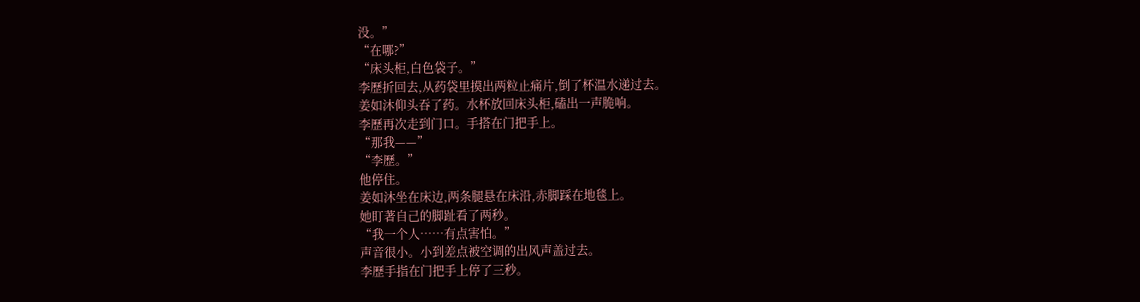没。”
“在哪?”
“床头柜,白色袋子。”
李歷折回去,从药袋里摸出两粒止痛片,倒了杯温水递过去。
姜如沐仰头吞了药。水杯放回床头柜,磕出一声脆响。
李歷再次走到门口。手搭在门把手上。
“那我——”
“李歷。”
他停住。
姜如沐坐在床边,两条腿悬在床沿,赤脚踩在地毯上。
她盯著自己的脚趾看了两秒。
“我一个人……有点害怕。”
声音很小。小到差点被空调的出风声盖过去。
李歷手指在门把手上停了三秒。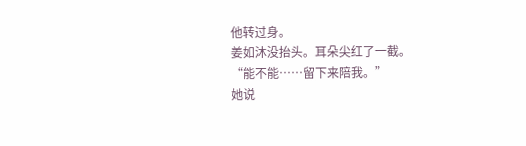他转过身。
姜如沐没抬头。耳朵尖红了一截。
“能不能……留下来陪我。”
她说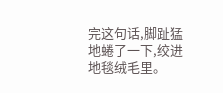完这句话,脚趾猛地蜷了一下,绞进地毯绒毛里。